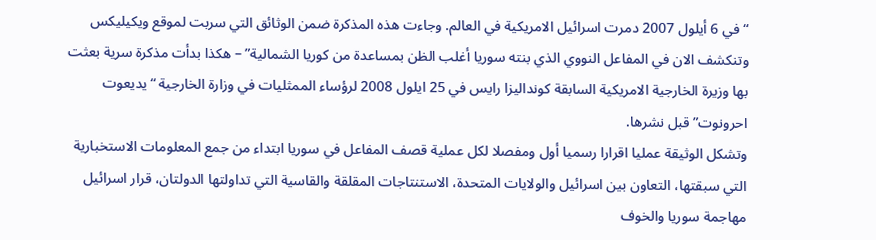“في 6 أيلول 2007 دمرت اسرائيل الامريكية في العالم. وجاءت هذه المذكرة ضمن الوثائق التي سربت لموقع ويكيليكس وتنكشف الان في المفاعل النووي الذي بنته سوريا أغلب الظن بمساعدة من كوريا الشمالية” – هكذا بدأت مذكرة سرية بعثت بها وزيرة الخارجية الامريكية السابقة كونداليزا رايس في 25 ايلول 2008 لرؤساء الممثليات في وزارة الخارجية “يديعوت احرونوت” قبل نشرها.
وتشكل الوثيقة عمليا اقرارا رسميا أول ومفصلا لكل عملية قصف المفاعل في سوريا ابتداء من جمع المعلومات الاستخبارية التي سبقتها، التعاون بين اسرائيل والولايات المتحدة، الاستنتاجات المقلقة والقاسية التي تداولتها الدولتان، قرار اسرائيل مهاجمة سوريا والخوف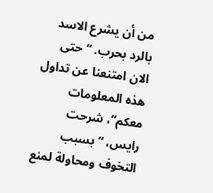من أن يشرع الاسد بالرد بحرب. “حتى الان امتنعنا عن تداول هذه المعلومات معكم”، شرحت رايس، “بسبب التخوف ومحاولة لمنع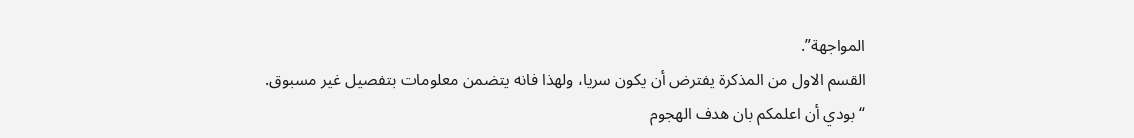المواجهة”.
القسم الاول من المذكرة يفترض أن يكون سريا، ولهذا فانه يتضمن معلومات بتفصيل غير مسبوق. “بودي أن اعلمكم بان هدف الهجوم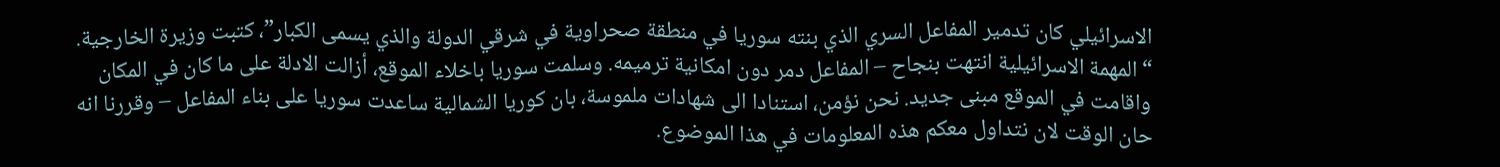الاسرائيلي كان تدمير المفاعل السري الذي بنته سوريا في منطقة صحراوية في شرقي الدولة والذي يسمى الكبار”، كتبت وزيرة الخارجية. “المهمة الاسرائيلية انتهت بنجاح – المفاعل دمر دون امكانية ترميمه. وسلمت سوريا باخلاء الموقع، أزالت الادلة على ما كان في المكان واقامت في الموقع مبنى جديد. نحن نؤمن، استنادا الى شهادات ملموسة، بان كوريا الشمالية ساعدت سوريا على بناء المفاعل – وقررنا انه حان الوقت لان نتداول معكم هذه المعلومات في هذا الموضوع.